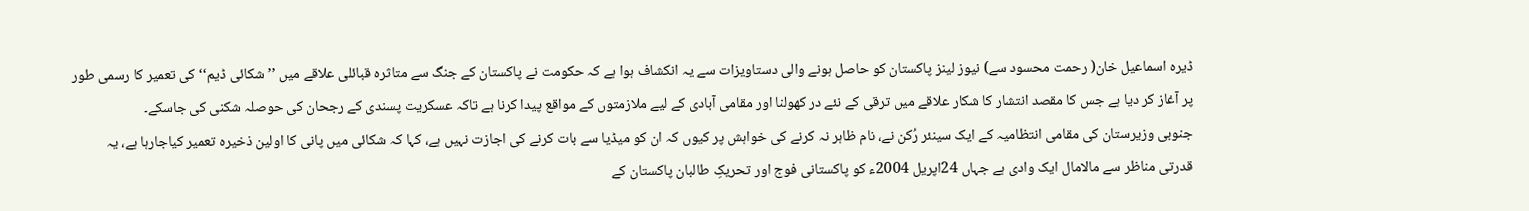ڈیرہ اسماعیل خان( رحمت محسود سے) نیوز لینز پاکستان کو حاصل ہونے والی دستاویزات سے یہ انکشاف ہوا ہے کہ حکومت نے پاکستان کے جنگ سے متاثرہ قبائلی علاقے میں ’’ شکائی ڈیم‘‘ کی تعمیر کا رسمی طور پر آغاز کر دیا ہے جس کا مقصد انتشار کا شکار علاقے میں ترقی کے نئے در کھولنا اور مقامی آبادی کے لیے ملازمتوں کے مواقع پیدا کرنا ہے تاکہ عسکریت پسندی کے رجحان کی حوصلہ شکنی کی جاسکے۔
جنوبی وزیرستان کی مقامی انتظامیہ کے ایک سینئر رُکن نے، نام ظاہر نہ کرنے کی خواہش پر کیوں کہ ان کو میڈیا سے بات کرنے کی اجازت نہیں ہے، کہا کہ شکائی میں پانی کا اولین ذخیرہ تعمیر کیاجارہا ہے، یہ قدرتی مناظر سے مالامال ایک وادی ہے جہاں 24اپریل 2004ء کو پاکستانی فوج اور تحریکِ طالبان پاکستان کے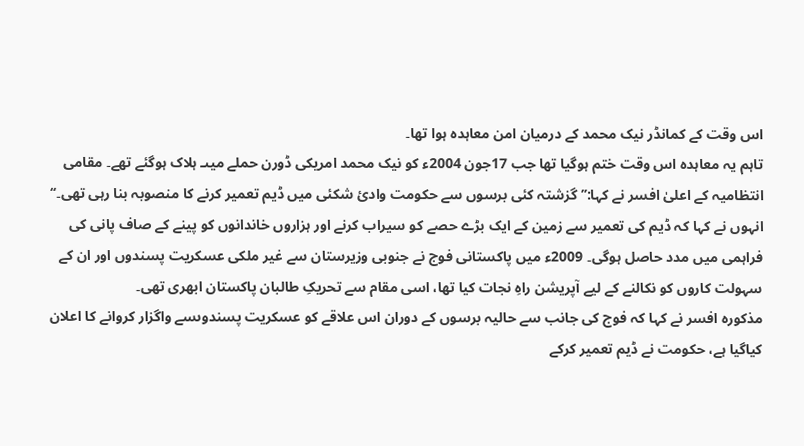اس وقت کے کمانڈر نیک محمد کے درمیان امن معاہدہ ہوا تھا۔
تاہم یہ معاہدہ اس وقت ختم ہوگیا تھا جب 17جون 2004ء کو نیک محمد امریکی ڈورن حملے میںـ ہلاک ہوگئے تھے۔ مقامی انتظامیہ کے اعلیٰ افسر نے کہا:’’ گزشتہ کئی برسوں سے حکومت وادیٔ شکئی میں ڈیم تعمیر کرنے کا منصوبہ بنا رہی تھی۔‘‘
انہوں نے کہا کہ ڈیم کی تعمیر سے زمین کے ایک بڑے حصے کو سیراب کرنے اور ہزاروں خاندانوں کو پینے کے صاف پانی کی فراہمی میں مدد حاصل ہوگی۔ 2009ء میں پاکستانی فوج نے جنوبی وزیرستان سے غیر ملکی عسکریت پسندوں اور ان کے سہولت کاروں کو نکالنے کے لیے آپریشن راہِ نجات کیا تھا، اسی مقام سے تحریکِ طالبان پاکستان ابھری تھی۔
مذکورہ افسر نے کہا کہ فوج کی جانب سے حالیہ برسوں کے دوران اس علاقے کو عسکریت پسندوںسے واگزار کروانے کا اعلان کیاگیا ہے، حکومت نے ڈیم تعمیر کرکے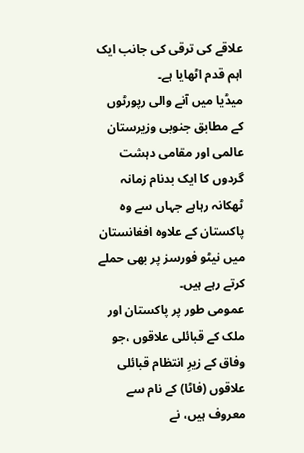علاقے کی ترقی کی جانب ایک اہم قدم اٹھایا ہے۔
میڈیا میں آنے والی رپورٹوں کے مطابق جنوبی وزیرستان عالمی اور مقامی دہشت گردوں کا ایک بدنام زمانہ ٹھکانہ رہاہے جہاں سے وہ پاکستان کے علاوہ افغانستان میں نیٹو فورسز پر بھی حملے کرتے رہے ہیں۔
عمومی طور پر پاکستان اور ملک کے قبائلی علاقوں ،جو وفاق کے زیرِ انتظام قبائلی علاقوں (فاٹا) کے نام سے معروف ہیں، نے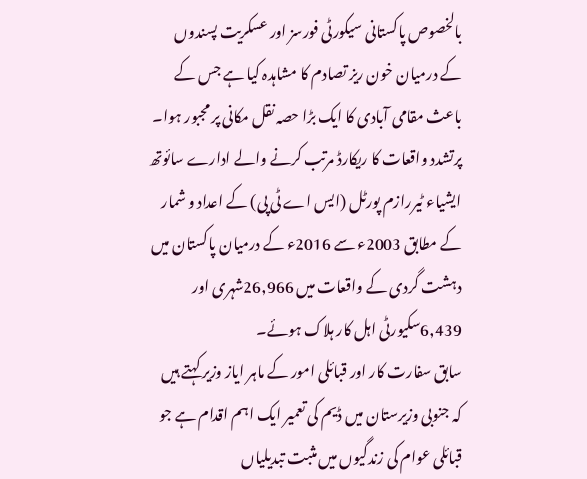بالخصوص پاکستانی سیکورٹی فورسز اور عسکریت پسندوں کے درمیان خون ریز تصادم کا مشاہدہ کیا ہے جس کے باعث مقامی آبادی کا ایک بڑا حصہ نقل مکانی پر مجبور ہوا۔
پرتشدد واقعات کا ریکارڈ مرتب کرنے والے ادارے سائوتھ ایشیاء ٹیررازم پورٹل (ایس اے ٹی پی) کے اعداد و شمار کے مطابق 2003ء سے 2016ء کے درمیان پاکستان میں دہشت گردی کے واقعات میں 26,966شہری اور 6,439سکیورٹی اہل کار ہلاک ہوئے۔
سابق سفارت کار اور قبائلی امور کے ماہر ایاز وزیر کہتے ہیں کہ جنوبی وزیرستان میں ڈیم کی تعمیر ایک اہم اقدام ہے جو قبائلی عوام کی زندگیوں میں مثبت تبدیلیاں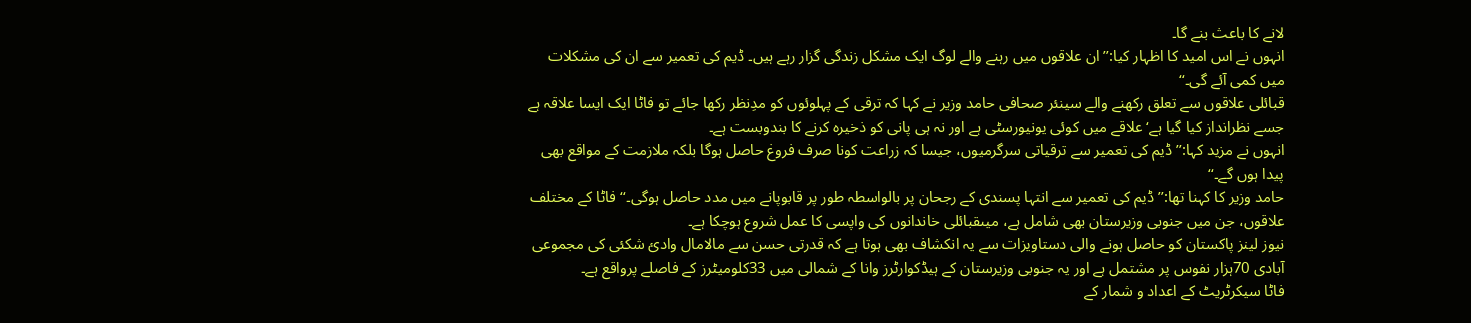لانے کا باعث بنے گا۔
انہوں نے اس امید کا اظہار کیا:’’ ان علاقوں میں رہنے والے لوگ ایک مشکل زندگی گزار رہے ہیں۔ ڈیم کی تعمیر سے ان کی مشکلات میں کمی آئے گی۔‘‘
قبائلی علاقوں سے تعلق رکھنے والے سینئر صحافی حامد وزیر نے کہا کہ ترقی کے پہلوئوں کو مدِنظر رکھا جائے تو فاٹا ایک ایسا علاقہ ہے جسے نظرانداز کیا گیا ہے‘ علاقے میں کوئی یونیورسٹی ہے اور نہ ہی پانی کو ذخیرہ کرنے کا بندوبست ہے۔
انہوں نے مزید کہا:’’ ڈیم کی تعمیر سے ترقیاتی سرگرمیوں، جیسا کہ زراعت کونا صرف فروغ حاصل ہوگا بلکہ ملازمت کے مواقع بھی پیدا ہوں گے۔‘‘
حامد وزیر کا کہنا تھا:’’ ڈیم کی تعمیر سے انتہا پسندی کے رجحان پر بالواسطہ طور پر قابوپانے میں مدد حاصل ہوگی۔‘‘ فاٹا کے مختلف علاقوں، جن میں جنوبی وزیرستان بھی شامل ہے، میںقبائلی خاندانوں کی واپسی کا عمل شروع ہوچکا ہے۔
نیوز لینز پاکستان کو حاصل ہونے والی دستاویزات سے یہ انکشاف بھی ہوتا ہے کہ قدرتی حسن سے مالامال وادیٔ شکئی کی مجموعی آبادی 70ہزار نفوس پر مشتمل ہے اور یہ جنوبی وزیرستان کے ہیڈکوارٹرز وانا کے شمالی میں 33کلومیٹرز کے فاصلے پرواقع ہے۔
فاٹا سیکرٹریٹ کے اعداد و شمار کے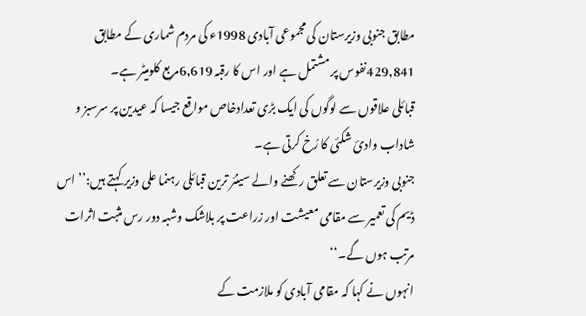مطابق جنوبی وزیرستان کی مجموعی آبادی 1998ء کی مردم شماری کے مطابق 429,841نفوس پر مشتمل ہے اور اس کا رقبہ 6,619مربع کلومیٹر ہے۔
قبائلی علاقوں سے لوگوں کی ایک بڑی تعدادخاص مواقع جیسا کہ عیدین پر سرسبز و شاداب وادیٔ شکئی کا رُخ کرتی ہے۔
جنوبی وزیرستان سے تعلق رکھنے والے سینئر ترین قبائلی رہنما علی وزیر کہتے ہیں:’’ اس ڈیم کی تعمیر سے مقامی معیشت اور زراعت پر بلاشک وشبہ دور رس مثبت اثرات مرتب ہوں گے۔‘‘
انہوں نے کہا کہ مقامی آبادی کو ملازمت کے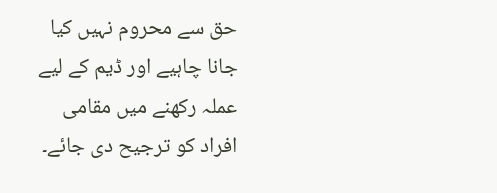حق سے محروم نہیں کیا جانا چاہیے اور ڈیم کے لیے عملہ رکھنے میں مقامی افراد کو ترجیح دی جائے۔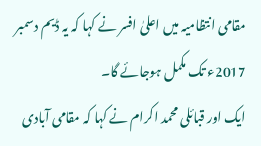مقامی انتظامیہ میں اعلیٰ افسر نے کہا کہ یہ ڈیم دسمبر 2017ء تک مکمل ہوجائے گا۔
ایک اور قبائلی محمد اکرام نے کہا کہ مقامی آبادی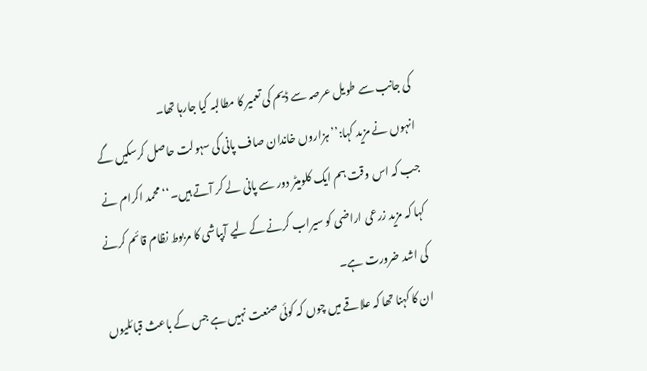کی جانب سے طویل عرصہ سے ڈیم کی تعمیر کا مطالبہ کیا جارہا تھا۔
انہوں نے مزید کہا:’’ ہزاروں خاندان صاف پانی کی سہولت حاصل کرسکیں گے جب کہ اس وقت ہم ایک کلومیٹر دور سے پانی لے کر آتے ہیں۔‘‘ محمد اکرام نے کہا کہ مزید زرعی اراضی کو سیراب کرنے کے لیے آبپاشی کا مربوط نظام قائم کرنے کی اشد ضرورت ہے۔
ان کا کہنا تھا کہ علاقے میں چوں کہ کوئی صنعت نہیں ہے جس کے باعث قبائلیوں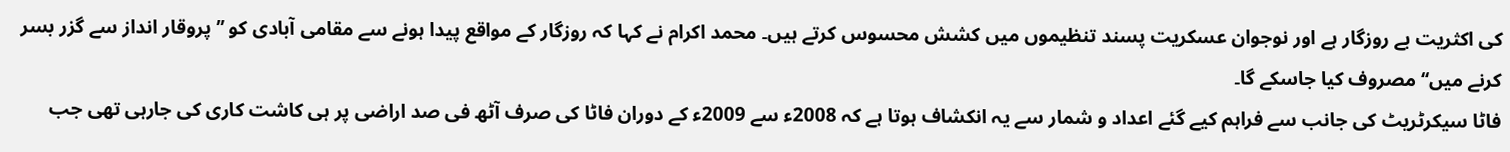کی اکثریت بے روزگار ہے اور نوجوان عسکریت پسند تنظیموں میں کشش محسوس کرتے ہیں۔ محمد اکرام نے کہا کہ روزگار کے مواقع پیدا ہونے سے مقامی آبادی کو ’’ پروقار انداز سے گزر بسر کرنے میں‘‘ مصروف کیا جاسکے گا۔
فاٹا سیکرٹریٹ کی جانب سے فراہم کیے گئے اعداد و شمار سے یہ انکشاف ہوتا ہے کہ 2008ء سے 2009ء کے دوران فاٹا کی صرف آٹھ فی صد اراضی پر ہی کاشت کاری کی جارہی تھی جب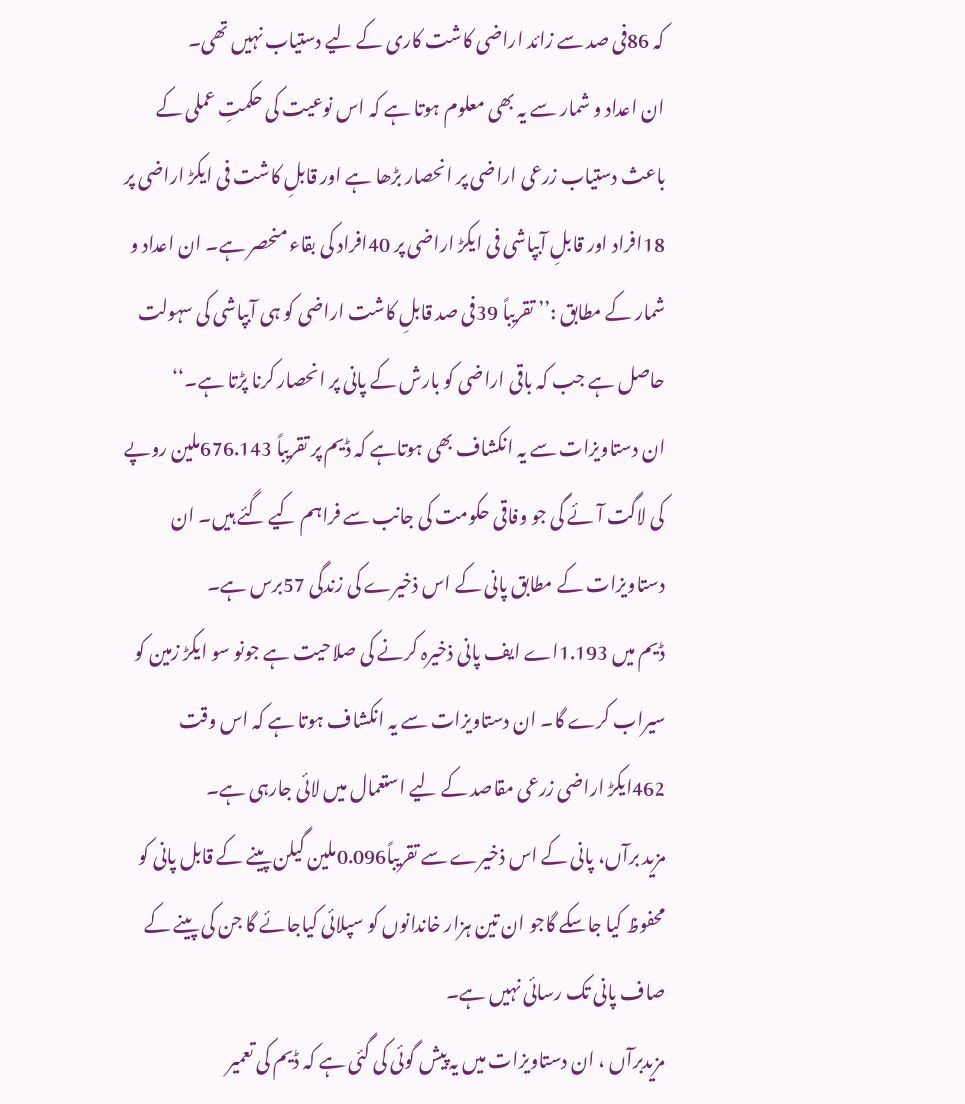کہ 86فی صد سے زائد اراضی کاشت کاری کے لیے دستیاب نہیں تھی۔
ان اعداد و شمار سے یہ بھی معلوم ہوتا ہے کہ اس نوعیت کی حکمتِ عملی کے باعث دستیاب زرعی اراضی پر انحصار بڑھا ہے اور قابلِ کاشت فی ایکڑ اراضی پر 18افراد اور قابلِ آبپاشی فی ایکڑ اراضی پر 40افراد کی بقاء منحصر ہے۔ ان اعداد و شمار کے مطابق :’’ تقریباً 39فی صد قابلِ کاشت اراضی کو ہی آبپاشی کی سہولت حاصل ہے جب کہ باقی اراضی کو بارش کے پانی پر انحصار کرنا پڑتا ہے۔‘‘
ان دستاویزات سے یہ انکشاف بھی ہوتاہے کہ ڈیم پر تقریباً 676.143ملین روپے کی لاگت آئے گی جو وفاقی حکومت کی جانب سے فراہم کیے گئے ہیں۔ ان دستاویزات کے مطابق پانی کے اس ذخیرے کی زندگی 57برس ہے۔
ڈیم میں 1.193اے ایف پانی ذخیرہ کرنے کی صلاحیت ہے جونو سو ایکڑ زمین کو سیراب کرے گا۔ ان دستاویزات سے یہ انکشاف ہوتا ہے کہ اس وقت 462ایکڑ اراضی زرعی مقاصد کے لیے استعمال میں لائی جارہی ہے۔
مزید برآں، پانی کے اس ذخیرے سے تقریباً0.096ملین گیلن پینے کے قابل پانی کو محفوظ کیا جاسکے گاجو ان تین ہزار خاندانوں کو سپلائی کیاجائے گا جن کی پینے کے صاف پانی تک رسائی نہیں ہے۔
مزیدبرآں ، ان دستاویزات میں یہ پیش گوئی کی گئی ہے کہ ڈیم کی تعمیر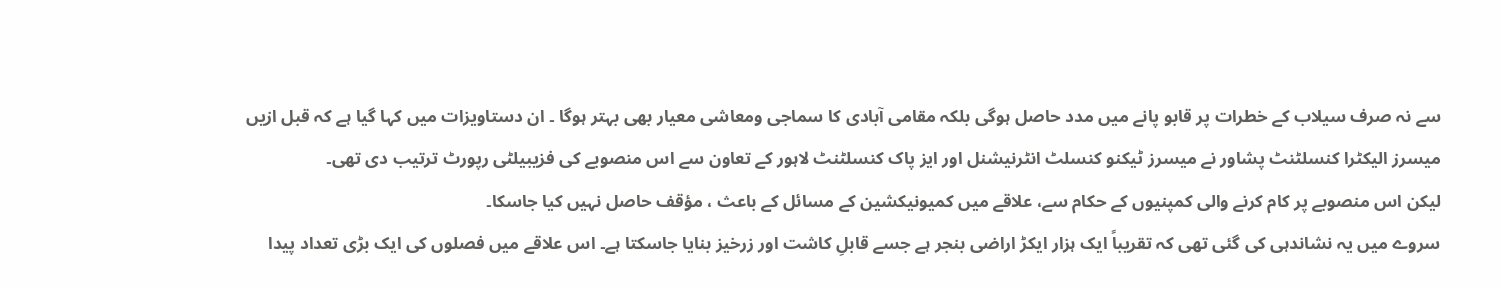سے نہ صرف سیلاب کے خطرات پر قابو پانے میں مدد حاصل ہوگی بلکہ مقامی آبادی کا سماجی ومعاشی معیار بھی بہتر ہوگا ۔ ان دستاویزات میں کہا گیا ہے کہ قبل ازیں میسرز الیکٹرا کنسلٹنٹ پشاور نے میسرز ٹیکنو کنسلٹ انٹرنیشنل اور ایز پاک کنسلٹنٹ لاہور کے تعاون سے اس منصوبے کی فزیبیلٹی رپورٹ ترتیب دی تھی۔
لیکن اس منصوبے پر کام کرنے والی کمپنیوں کے حکام سے، علاقے میں کمیونیکشین کے مسائل کے باعث ، مؤقف حاصل نہیں کیا جاسکا۔
سروے میں یہ نشاندہی کی گئی تھی کہ تقریباً ایک ہزار ایکڑ اراضی بنجر ہے جسے قابلِ کاشت اور زرخیز بنایا جاسکتا ہے۔ اس علاقے میں فصلوں کی ایک بڑی تعداد پیدا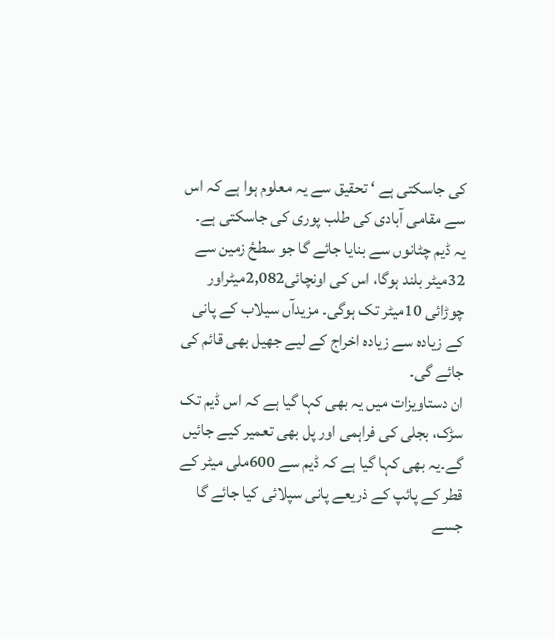کی جاسکتی ہے ‘ تحقیق سے یہ معلوم ہوا ہے کہ اس سے مقامی آبادی کی طلب پوری کی جاسکتی ہے۔
یہ ڈیم چٹانوں سے بنایا جائے گا جو سطحٔ زمین سے 32میٹر بلند ہوگا، اس کی اونچائی2,082میٹراور چوڑائی 10میٹر تک ہوگی۔ مزیدآں سیلاب کے پانی کے زیادہ سے زیادہ اخراج کے لیے جھیل بھی قائم کی جائے گی۔
ان دستاویزات میں یہ بھی کہا گیا ہے کہ اس ڈیم تک سڑک، بجلی کی فراہمی اور پل بھی تعمیر کیے جائیں گے۔یہ بھی کہا گیا ہے کہ ڈیم سے 600ملی میٹر کے قطر کے پائپ کے ذریعے پانی سپلائی کیا جائے گا جسے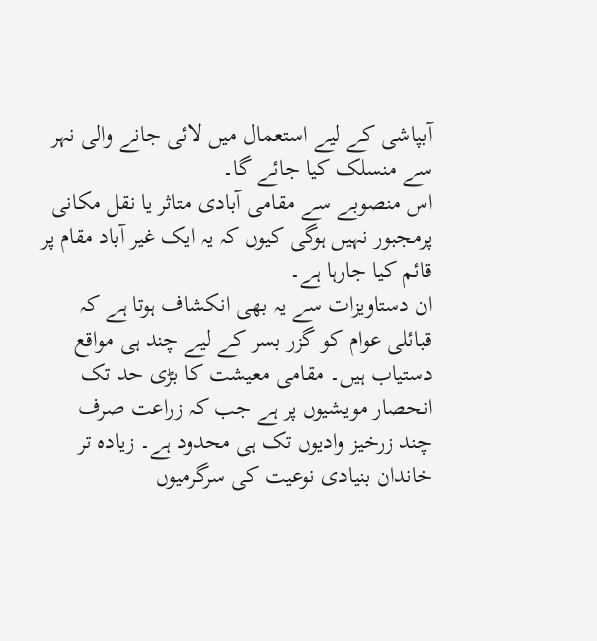آبپاشی کے لیے استعمال میں لائی جانے والی نہر سے منسلک کیا جائے گا۔
اس منصوبے سے مقامی آبادی متاثر یا نقل مکانی پرمجبور نہیں ہوگی کیوں کہ یہ ایک غیر آباد مقام پر قائم کیا جارہا ہے۔
ان دستاویزات سے یہ بھی انکشاف ہوتا ہے کہ قبائلی عوام کو گزر بسر کے لیے چند ہی مواقع دستیاب ہیں۔ مقامی معیشت کا بڑی حد تک انحصار مویشیوں پر ہے جب کہ زراعت صرف چند زرخیز وادیوں تک ہی محدود ہے۔ زیادہ تر خاندان بنیادی نوعیت کی سرگرمیوں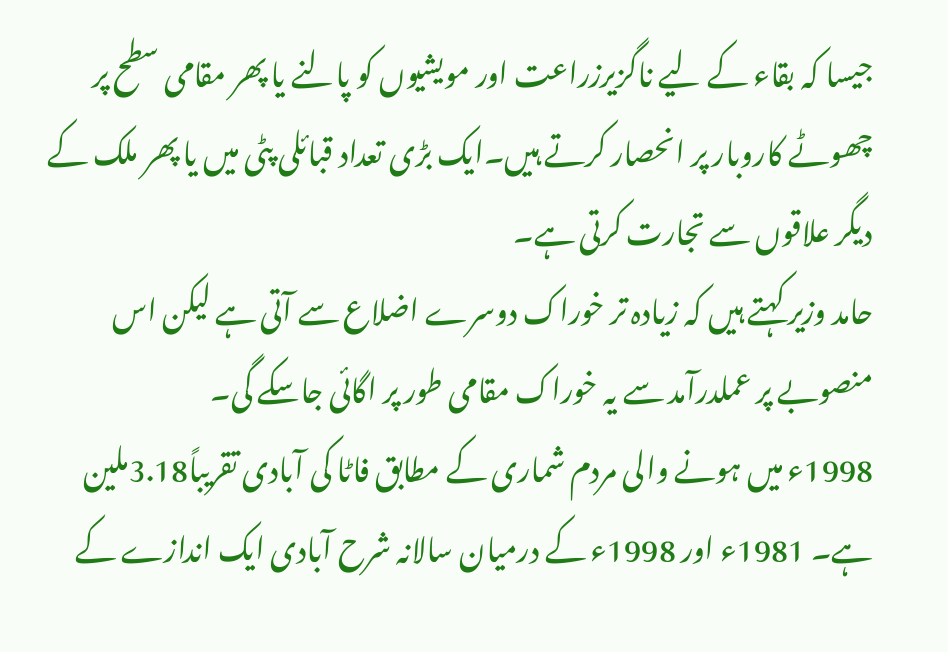جیسا کہ بقاء کے لیے ناگزیرزراعت اور مویشیوں کو پالنے یا پھر مقامی سطح پر چھوٹے کاروبار پر انحصار کرتے ہیں۔ایک بڑی تعداد قبائلی پٹی میں یا پھر ملک کے دیگر علاقوں سے تجارت کرتی ہے۔
حامد وزیر کہتے ہیں کہ زیادہ تر خوراک دوسرے اضلاع سے آتی ہے لیکن اس منصوبے پر عملدرآمد سے یہ خوراک مقامی طور پر اگائی جاسکے گی۔
1998ء میں ہونے والی مردم شماری کے مطابق فاٹا کی آبادی تقریباً3.18ملین ہے۔ 1981ء اور 1998ء کے درمیان سالانہ شرح آبادی ایک اندازے کے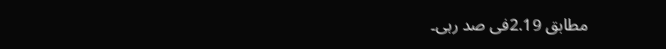مطابق 2.19فی صد رہی۔